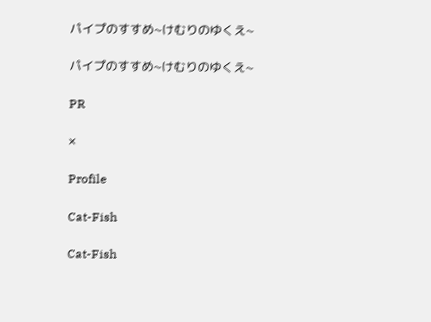パイプのすすめ~けむりのゆくえ~

パイプのすすめ~けむりのゆくえ~

PR

×

Profile

Cat-Fish

Cat-Fish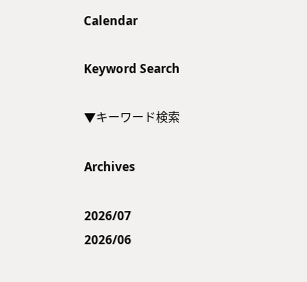Calendar

Keyword Search

▼キーワード検索

Archives

2026/07
2026/06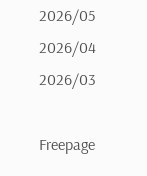2026/05
2026/04
2026/03

Freepage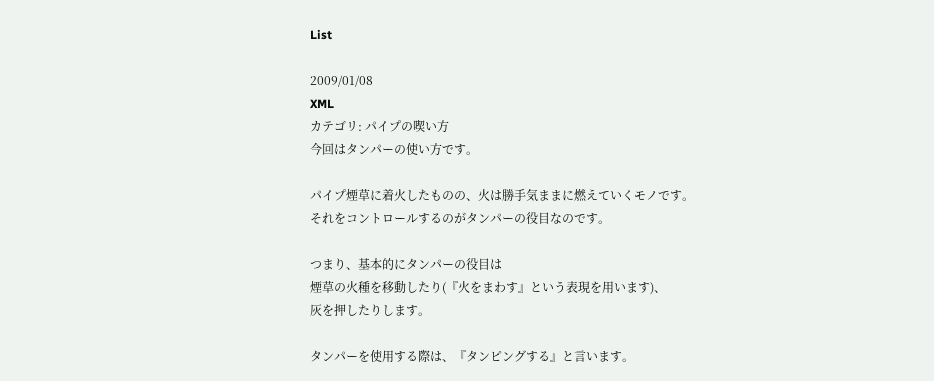List

2009/01/08
XML
カテゴリ: パイプの喫い方
今回はタンパーの使い方です。

パイプ煙草に着火したものの、火は勝手気ままに燃えていくモノです。
それをコントロールするのがタンパーの役目なのです。

つまり、基本的にタンパーの役目は
煙草の火種を移動したり(『火をまわす』という表現を用います)、
灰を押したりします。

タンパーを使用する際は、『タンピングする』と言います。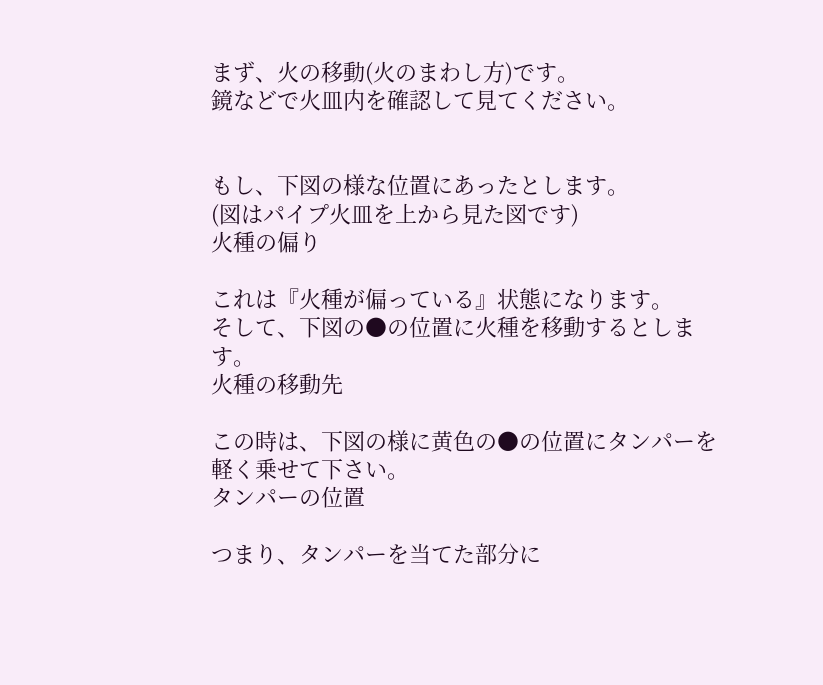まず、火の移動(火のまわし方)です。
鏡などで火皿内を確認して見てください。


もし、下図の様な位置にあったとします。
(図はパイプ火皿を上から見た図です)
火種の偏り

これは『火種が偏っている』状態になります。
そして、下図の●の位置に火種を移動するとします。
火種の移動先

この時は、下図の様に黄色の●の位置にタンパーを軽く乗せて下さい。
タンパーの位置

つまり、タンパーを当てた部分に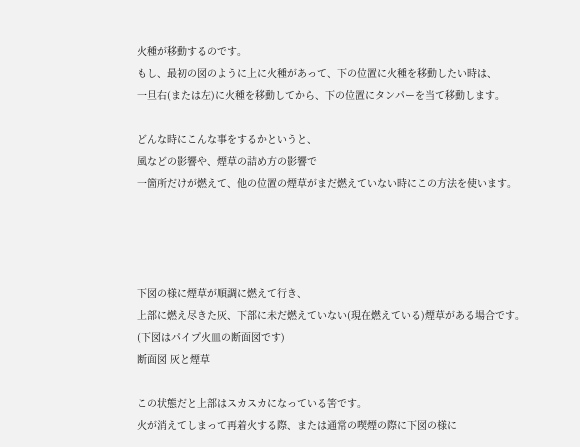火種が移動するのです。
もし、最初の図のように上に火種があって、下の位置に火種を移動したい時は、
一旦右(または左)に火種を移動してから、下の位置にタンパーを当て移動します。

どんな時にこんな事をするかというと、
風などの影響や、煙草の詰め方の影響で
一箇所だけが燃えて、他の位置の煙草がまだ燃えていない時にこの方法を使います。




下図の様に煙草が順調に燃えて行き、
上部に燃え尽きた灰、下部に未だ燃えていない(現在燃えている)煙草がある場合です。
(下図はパイプ火皿の断面図です)
断面図 灰と煙草

この状態だと上部はスカスカになっている筈です。
火が消えてしまって再着火する際、または通常の喫煙の際に下図の様に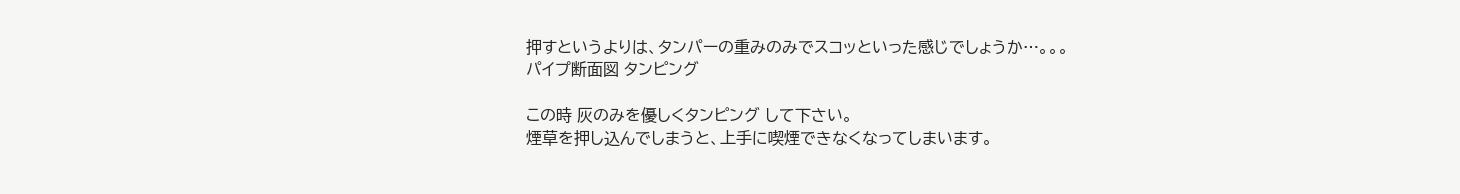押すというよりは、タンパーの重みのみでスコッといった感じでしょうか…。。。
パイプ断面図 タンピング

この時 灰のみを優しくタンピング して下さい。
煙草を押し込んでしまうと、上手に喫煙できなくなってしまいます。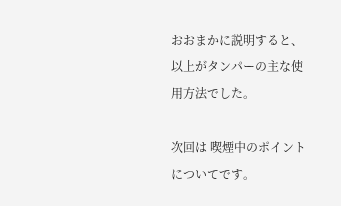おおまかに説明すると、以上がタンパーの主な使用方法でした。

次回は 喫煙中のポイントについてです。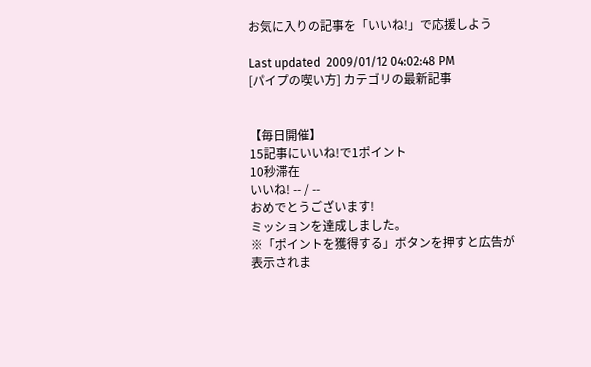お気に入りの記事を「いいね!」で応援しよう

Last updated  2009/01/12 04:02:48 PM
[パイプの喫い方] カテゴリの最新記事


【毎日開催】
15記事にいいね!で1ポイント
10秒滞在
いいね! -- / --
おめでとうございます!
ミッションを達成しました。
※「ポイントを獲得する」ボタンを押すと広告が表示されま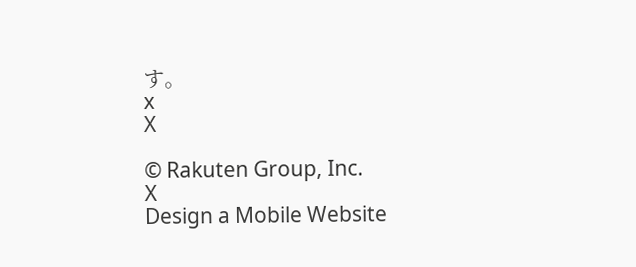す。
x
X

© Rakuten Group, Inc.
X
Design a Mobile Website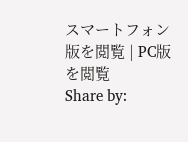スマートフォン版を閲覧 | PC版を閲覧
Share by: